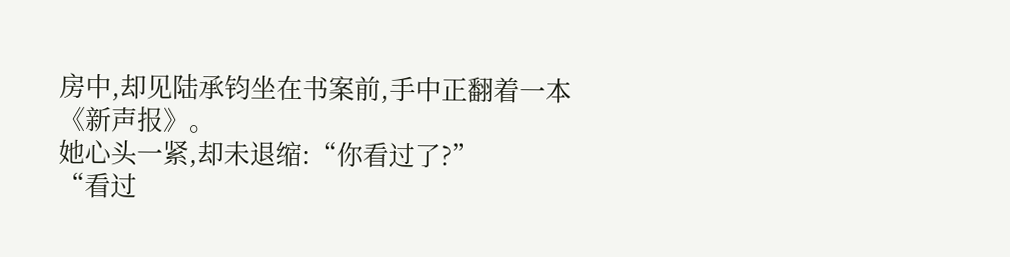房中,却见陆承钧坐在书案前,手中正翻着一本《新声报》。
她心头一紧,却未退缩:“你看过了?”
“看过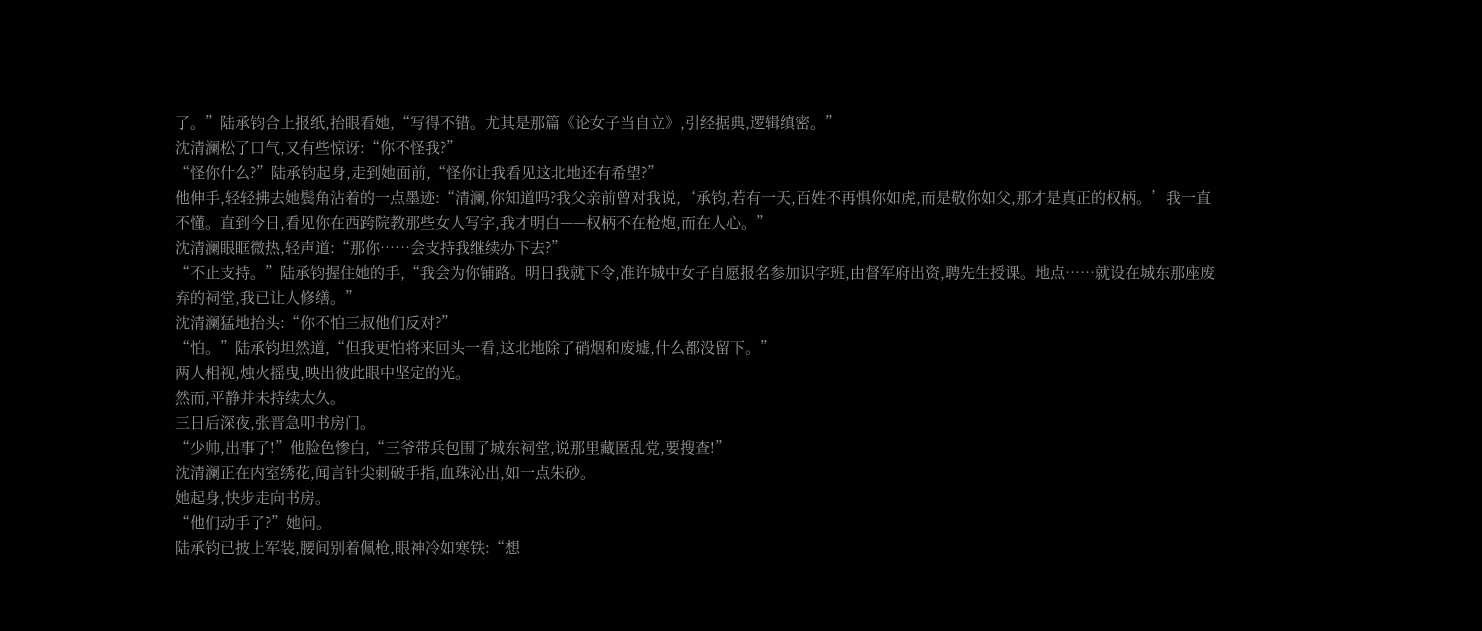了。”陆承钧合上报纸,抬眼看她,“写得不错。尤其是那篇《论女子当自立》,引经据典,逻辑缜密。”
沈清澜松了口气,又有些惊讶:“你不怪我?”
“怪你什么?”陆承钧起身,走到她面前,“怪你让我看见这北地还有希望?”
他伸手,轻轻拂去她鬓角沾着的一点墨迹:“清澜,你知道吗?我父亲前曾对我说,‘承钧,若有一天,百姓不再惧你如虎,而是敬你如父,那才是真正的权柄。’我一直不懂。直到今日,看见你在西跨院教那些女人写字,我才明白——权柄不在枪炮,而在人心。”
沈清澜眼眶微热,轻声道:“那你……会支持我继续办下去?”
“不止支持。”陆承钧握住她的手,“我会为你铺路。明日我就下令,准许城中女子自愿报名参加识字班,由督军府出资,聘先生授课。地点……就设在城东那座废弃的祠堂,我已让人修缮。”
沈清澜猛地抬头:“你不怕三叔他们反对?”
“怕。”陆承钧坦然道,“但我更怕将来回头一看,这北地除了硝烟和废墟,什么都没留下。”
两人相视,烛火摇曳,映出彼此眼中坚定的光。
然而,平静并未持续太久。
三日后深夜,张晋急叩书房门。
“少帅,出事了!”他脸色惨白,“三爷带兵包围了城东祠堂,说那里藏匿乱党,要搜查!”
沈清澜正在内室绣花,闻言针尖刺破手指,血珠沁出,如一点朱砂。
她起身,快步走向书房。
“他们动手了?”她问。
陆承钧已披上军装,腰间别着佩枪,眼神冷如寒铁:“想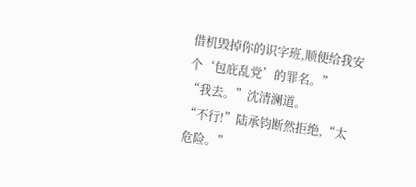借机毁掉你的识字班,顺便给我安个‘包庇乱党’的罪名。”
“我去。”沈清澜道。
“不行!”陆承钧断然拒绝,“太危险。”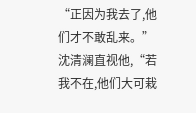“正因为我去了,他们才不敢乱来。”沈清澜直视他,“若我不在,他们大可栽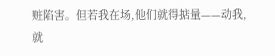赃陷害。但若我在场,他们就得掂量——动我,就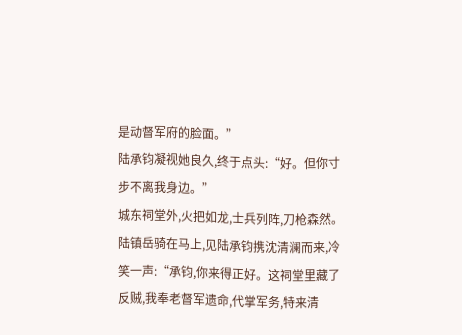是动督军府的脸面。”
陆承钧凝视她良久,终于点头:“好。但你寸步不离我身边。”
城东祠堂外,火把如龙,士兵列阵,刀枪森然。陆镇岳骑在马上,见陆承钧携沈清澜而来,冷笑一声:“承钧,你来得正好。这祠堂里藏了反贼,我奉老督军遗命,代掌军务,特来清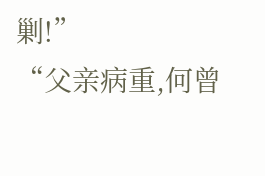剿!”
“父亲病重,何曾